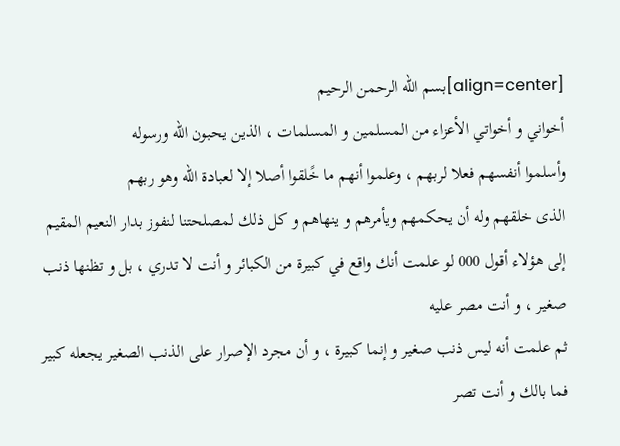[align=center]بسم الله الرحمن الرحيم
أخواني و أخواتي الأعزاء من المسلمين و المسلمات ، الذين يحبون الله ورسوله
وأسلموا أنفسهم فعلا لربهم ، وعلموا أنهم ما خًلقوا أصلا إلا لعبادة الله وهو ربهم
الذى خلقهم وله أن يحكمهم ويأمرهم و ينهاهم و كل ذلك لمصلحتنا لنفوز بدار النعيم المقيم
إلى هؤلاء أقول 000 لو علمت أنك واقع في كبيرة من الكبائر و أنت لا تدري ، بل و تظنها ذنب صغير ، و أنت مصر عليه
ثم علمت أنه ليس ذنب صغير و إنما كبيرة ، و أن مجرد الإصرار على الذنب الصغير يجعله كبير
فما بالك و أنت تصر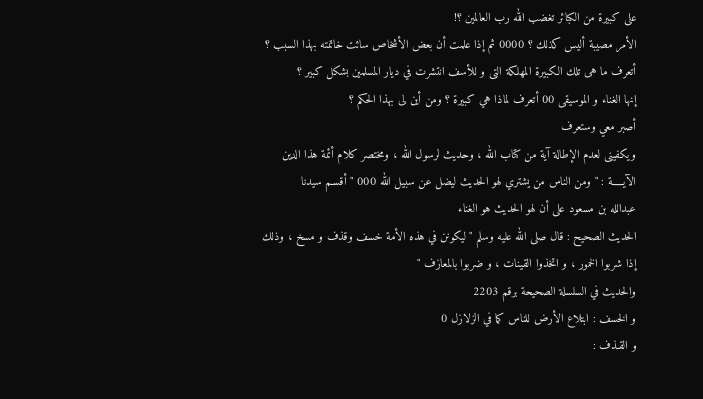على كبيرة من الكبائر تغضب الله رب العالمين ؟!
الأمر مصيبة أليس كذلك ؟ 0000 ثم إذا علمت أن بعض الأشخاص سائت خاتمته بهذا السبب ؟
أتعرف ما هى تلك الكبيرة المهلكة التى و للأسف انتشرت في ديار المسلمين بشكل كبير ؟
إنها الغناء و الموسيقى 00 أتعرف لماذا هي كبيرة ؟ ومن أين لى بهذا الحكم ؟
أصبر معي وستعرف
ويكفينى لعدم الإطالة آية من كتاب الله ، وحديث لرسول الله ، ومختصر كلام أئمة هذا الدين
الآيـــــة : " ومن الناس من يشتري لهو الحديث ليضل عن سبيل الله 000 " أقسـم سيدنا
عبدالله بن مسعود على أن لهو الحديث هو الغناء
الحديث الصحيح : قال صلى الله عليه وسلم " ليكونن في هذه الأمة خسف وقذف و مسخ ، وذلك
إذا شربوا الخمور ، و اتخذوا القينات ، و ضربوا بالمعازف "
والحديث في السلسلة الصحيحة برقم 2203
و الخسف : ابتلاع الأرض للناس كما في الزلازل 0
و القـذف :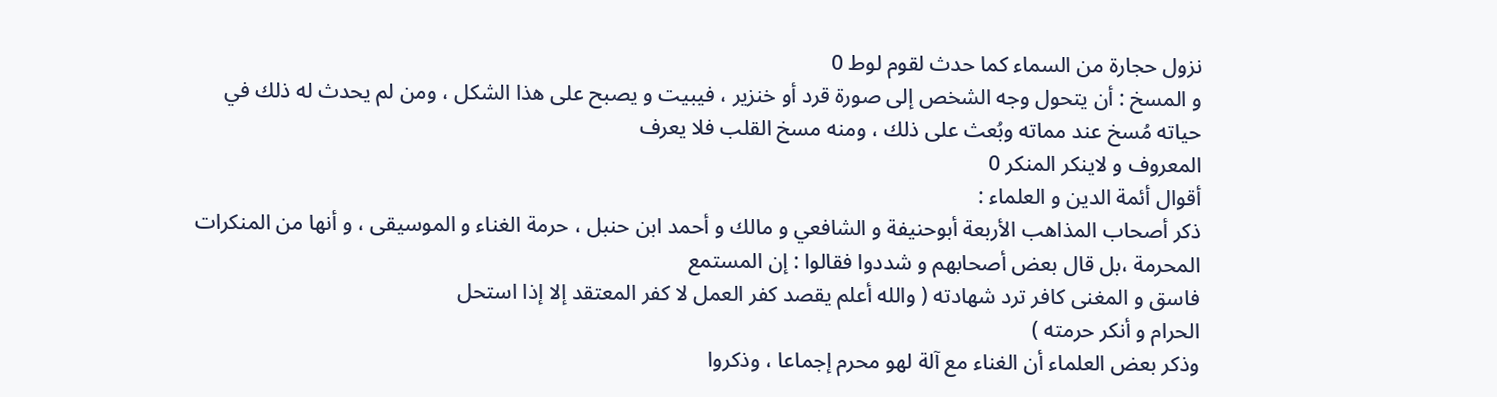نزول حجارة من السماء كما حدث لقوم لوط 0
و المسخ : أن يتحول وجه الشخص إلى صورة قرد أو خنزير ، فيبيت و يصبح على هذا الشكل ، ومن لم يحدث له ذلك في حياته مُسخ عند مماته وبُعث على ذلك ، ومنه مسخ القلب فلا يعرف
المعروف و لاينكر المنكر 0
أقوال أئمة الدين و العلماء :
ذكر أصحاب المذاهب الأربعة أبوحنيفة و الشافعي و مالك و أحمد ابن حنبل ، حرمة الغناء و الموسيقى ، و أنها من المنكرات المحرمة ،بل قال بعض أصحابهم و شددوا فقالوا : إن المستمع
فاسق و المغنى كافر ترد شهادته ( والله أعلم يقصد كفر العمل لا كفر المعتقد إلا إذا استحل
الحرام و أنكر حرمته )
وذكر بعض العلماء أن الغناء مع آلة لهو محرم إجماعا ، وذكروا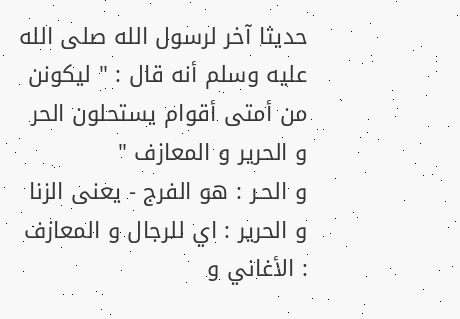حديثا آخر لرسول الله صلى الله عليه وسلم أنه قال : " ليكونن من أمتى أقوام يستحلون الحر و الحرير و المعازف "
و الحـر : هو الفرج - يعنى الزنا و الحرير : اي للرجال و المعازف : الأغاني و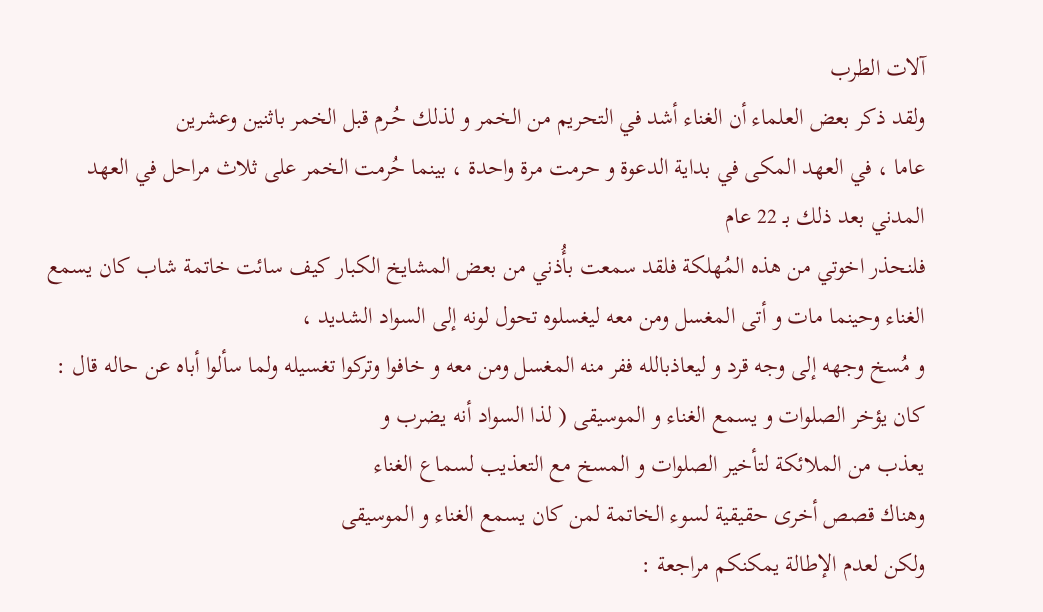آلات الطرب
ولقد ذكر بعض العلماء أن الغناء أشد في التحريم من الخمر و لذلك حُـرم قبل الخمر باثنين وعشرين
عاما ، في العهد المكى في بداية الدعوة و حرمت مرة واحدة ، بينما حُرمت الخمر على ثلاث مراحل في العهد المدني بعد ذلك بـ 22 عام
فلنحذر اخوتي من هذه المُهلكة فلقد سمعت بأُذني من بعض المشايخ الكبار كيف سائت خاتمة شاب كان يسمع الغناء وحينما مات و أتى المغسل ومن معه ليغسلوه تحول لونه إلى السواد الشديد ،
و مُسخ وجهه إلى وجه قرد و ليعاذبالله ففر منه المغسل ومن معه و خافوا وتركوا تغسيله ولما سألوا أباه عن حاله قال : كان يؤخر الصلوات و يسمع الغناء و الموسيقى ( لذا السواد أنه يضرب و
يعذب من الملائكة لتأخير الصلوات و المسخ مع التعذيب لسماع الغناء
وهناك قصص أخرى حقيقية لسوء الخاتمة لمن كان يسمع الغناء و الموسيقى
ولكن لعدم الإطالة يمكنكم مراجعة :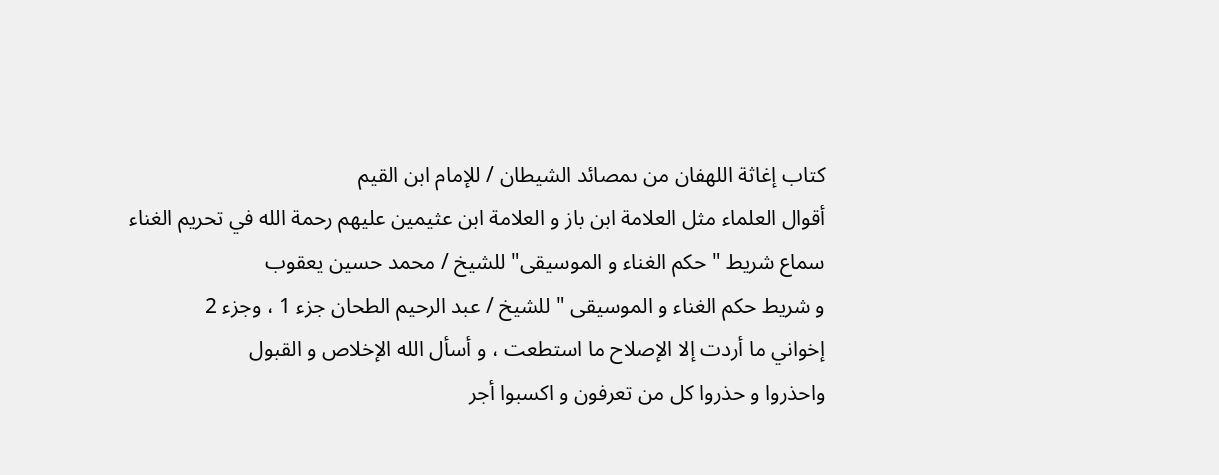كتاب إغاثة اللهفان من ىمصائد الشيطان / للإمام ابن القيم
أقوال العلماء مثل العلامة ابن باز و العلامة ابن عثيمين عليهم رحمة الله في تحريم الغناء
سماع شريط " حكم الغناء و الموسيقى" للشيخ / محمد حسين يعقوب
و شريط حكم الغناء و الموسيقى " للشيخ / عبد الرحيم الطحان جزء 1 ، وجزء 2
إخواني ما أردت إلا الإصلاح ما استطعت ، و أسأل الله الإخلاص و القبول
واحذروا و حذروا كل من تعرفون و اكسبوا أجر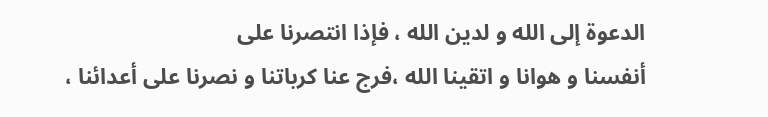الدعوة إلى الله و لدين الله ، فإذا انتصرنا على
أنفسنا و هوانا و اتقينا الله ،فرج عنا كرباتنا و نصرنا على أعدائنا ،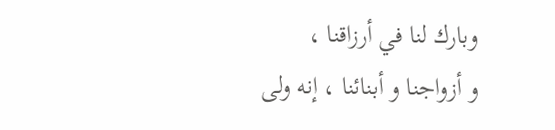وبارك لنا في أرزاقنا ،
و أزواجنا و أبنائنا ، إنه ولى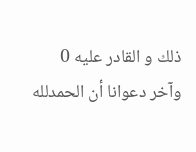ذلك و القادر عليه 0
وآخر دعوانا أن الحمدلله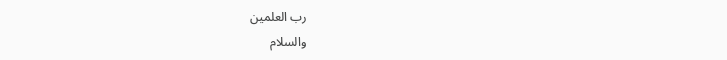رب العلمين
والسلام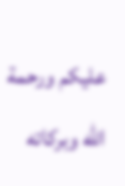عليكم ورحمة الله وبركاته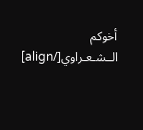أخوكم الــشـعـراوي[/align]